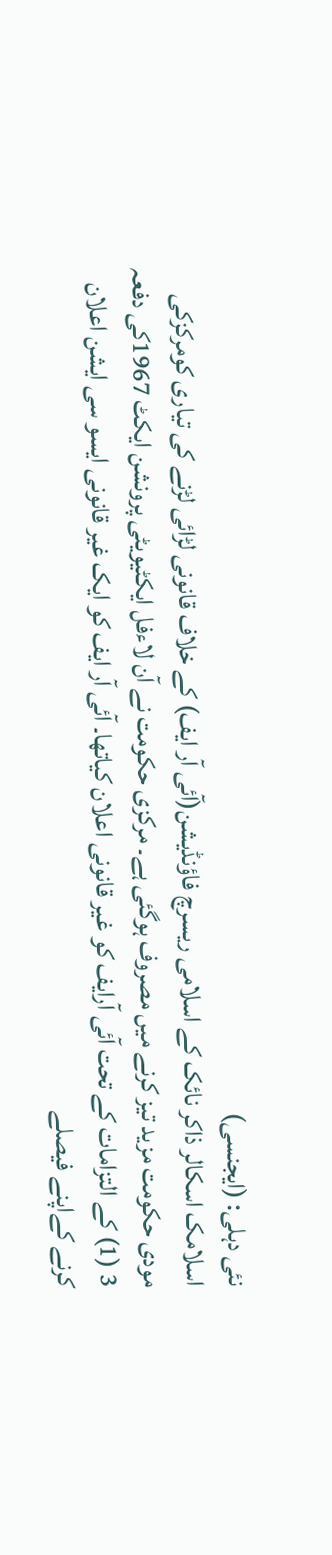نئی دہلی: (ایجنسی)
اسلامک اسکالر ذاکر نائک کے اسلامی ریسرچ فاؤنڈیشن(آئی آر ایف) کے خلاف قانونی لڑائی لڑنے کی تیاری کومرکزکی مودی حکومت مزید تیز کرنے میں مصروف ہوگئی ہے۔ مرکزی حکومت نے آن لاءفل ایکٹیویٹی پرونشن ایکٹ 1967کی دفعہ 3 (1) کے التزامات کے تحت آئی آرایف کو غیر قانونی اعلان کیاتھا۔ آئی آر ایف کو ایک غیر قانونی ایسو سی ایشن اعلان کرنے کےاپنے فیصلے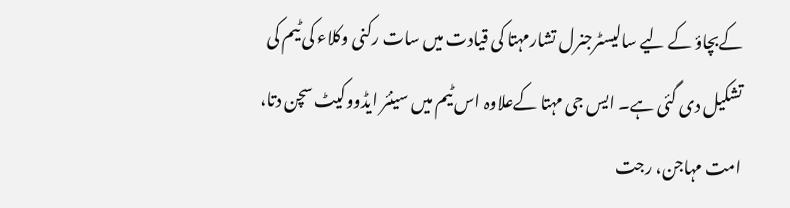کےبچاؤ کے لیے سالیسٹرجنرل تشارمہتا کی قیادت میں سات رکنی وکلاء کی ٹیم کی تشکیل دی گئی ہے۔ ایس جی مہتا کےعلاوہ اس ٹیم میں سینئر ایڈووکیٹ سچن دتا، امت مہاجن، رجت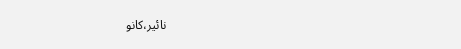نائیر،کانو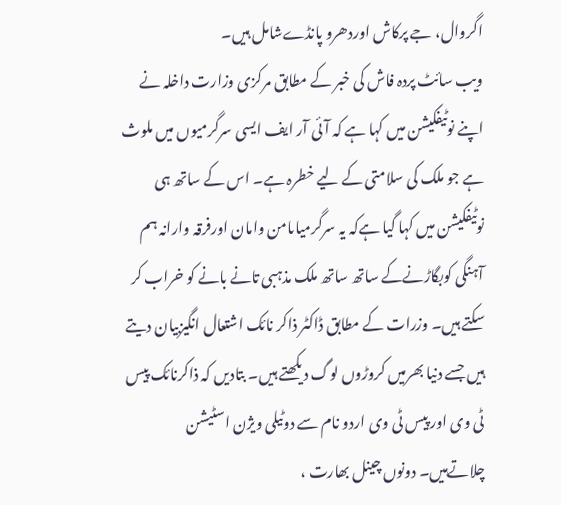اگروال، جے پرکاش اوردھرو پانڈےشامل ہیں۔
ویب سائٹ پردہ فاش کی خبر کے مطابق مرکزی وزارت داخلہ نے اپنے نوٹیفکیشن میں کہا ہے کہ آئی آر ایف ایسی سرگرمیوں میں ملوث ہے جو ملک کی سلامتی کے لیے خطرہ ہے۔ اس کے ساتھ ہی نوٹیفکیشن میں کہا گیا ہےکہ یہ سرگرمیاںامن وامان اورفرقہ وارانہ ہم آہنگی کوبگاڑنےکے ساتھ ساتھ ملک مذہبی تانے بانے کو خراب کر سکتے ہیں۔ وزرات کے مطابق ڈاکٹر ذاکر نائک اشتعال انگیزبیان دیتے ہیں جسے دنیا بھرمیں کروڑوں لوگ دیکھتے ہیں۔ بتادیں کہ ذاکرنائک پیس ٹی وی اور پیس ٹی وی اردو نام سے دوٹیلی ویژن اسٹیشن چلاتےہیں۔ دونوں چینل بھارت ،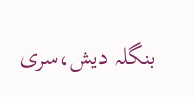بنگلہ دیش،سری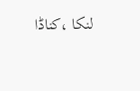لنکا ،کناڈا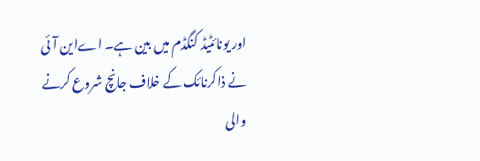اور یونائٹیڈ کنگڈم میں بین ہے۔ اےاین آئی نے ذاکرنائک کے خلاف جانچ شروع کرنے والی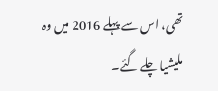تھی، اس سے پہلے 2016 میں وہ ملیشیا چلے گئے۔